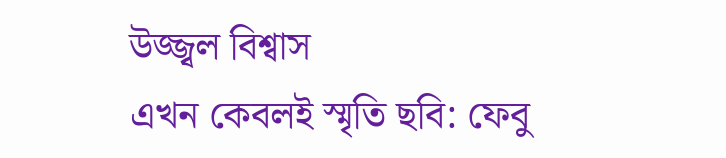উজ্জ্বল বিশ্বাস
এখন কেবলই স্মৃতি ছবি: ফেবু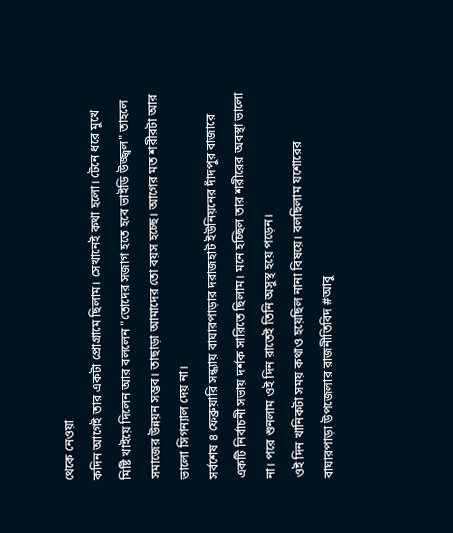থেকে নেওয়া
কদিন আগেই তার একটা প্রোগ্রামে ছিলাম। সেখানেই কথা হলো। টেনে ধরে মুখে মিষ্টি খাইয়ে দিলেন আর বললেন "তোদের সজাগ হতে হবে ভাইডি উজ্জ্বল" তাহলে সমাজের উন্নয়ন সম্ভব। তাছাড়া আমাদের তো বয়স হচ্ছে। আগের মত শরীরটা আর ভালো সিগন্যাল দেয় না।
সর্বশেষ ৪ ফেব্রুয়ারি সন্ধ্যায় বাঘারপাড়ার দরাজহাট ইউনিয়নের দাঁদপুর বাজারে একটি নির্বাচনী সভায় দর্শক সারিতে ছিলাম। মনে হচ্ছিল তার শরীরের অবস্থা ভালো না। পরে শুনলাম ওই দিন রাতেই তিনি অসুস্থ হয়ে পড়েন।
ওই দিন খানিকটা সময় কথাও হয়েছিল নানা বিষয়ে। বলছিলাম যশোরের বাঘারপাড়া উপজেলার রাজনীতিবিদ #আবু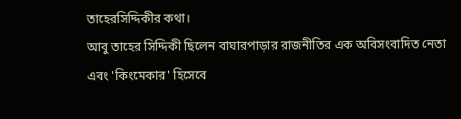তাহেরসিদ্দিকীর কথা।
আবু তাহের সিদ্দিকী ছিলেন বাঘারপাড়ার রাজনীতির এক অবিসংবাদিত নেতা এবং 'কিংমেকার' হিসেবে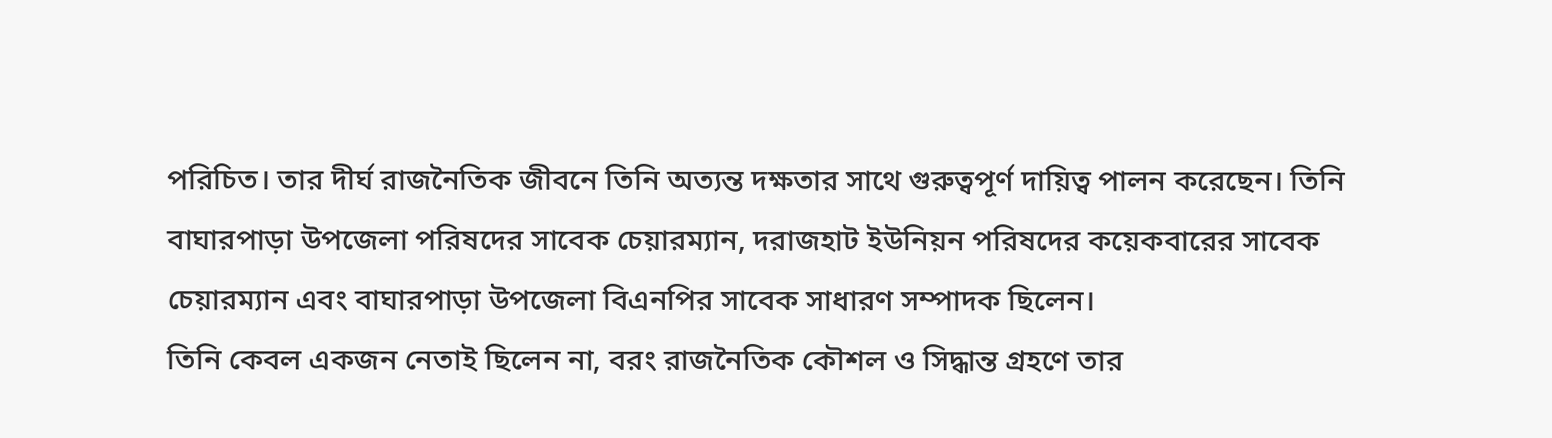পরিচিত। তার দীর্ঘ রাজনৈতিক জীবনে তিনি অত্যন্ত দক্ষতার সাথে গুরুত্বপূর্ণ দায়িত্ব পালন করেছেন। তিনি বাঘারপাড়া উপজেলা পরিষদের সাবেক চেয়ারম্যান, দরাজহাট ইউনিয়ন পরিষদের কয়েকবারের সাবেক চেয়ারম্যান এবং বাঘারপাড়া উপজেলা বিএনপির সাবেক সাধারণ সম্পাদক ছিলেন।
তিনি কেবল একজন নেতাই ছিলেন না, বরং রাজনৈতিক কৌশল ও সিদ্ধান্ত গ্রহণে তার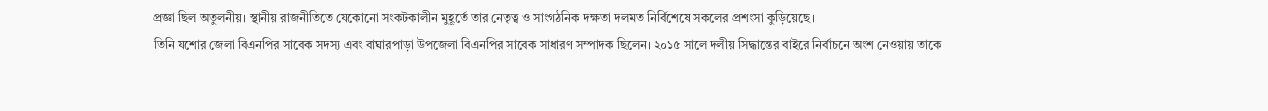প্রজ্ঞা ছিল অতুলনীয়। স্থানীয় রাজনীতিতে যেকোনো সংকটকালীন মুহূর্তে তার নেতৃত্ব ও সাংগঠনিক দক্ষতা দলমত নির্বিশেষে সকলের প্রশংসা কুড়িয়েছে।
তিনি যশোর জেলা বিএনপির সাবেক সদস্য এবং বাঘারপাড়া উপজেলা বিএনপির সাবেক সাধারণ সম্পাদক ছিলেন। ২০১৫ সালে দলীয় সিদ্ধান্তের বাইরে নির্বাচনে অংশ নেওয়ায় তাকে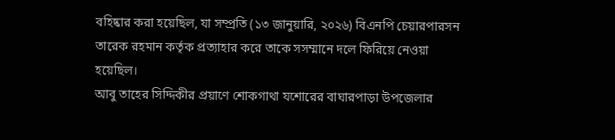বহিষ্কার করা হয়েছিল, যা সম্প্রতি (১৩ জানুয়ারি, ২০২৬) বিএনপি চেয়ারপারসন তারেক রহমান কর্তৃক প্রত্যাহার করে তাকে সসম্মানে দলে ফিরিয়ে নেওয়া হয়েছিল।
আবু তাহের সিদ্দিকীর প্রয়াণে শোকগাথা যশোরের বাঘারপাড়া উপজেলার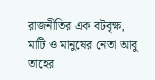রাজনীতির এক বটবৃক্ষ, মাটি ও মানুষের নেতা আবু তাহের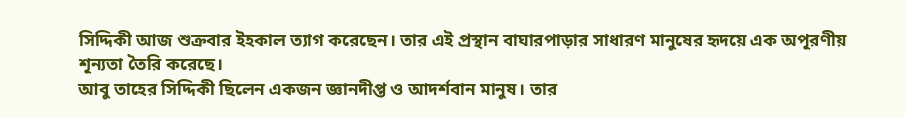সিদ্দিকী আজ শুক্রবার ইহকাল ত্যাগ করেছেন। তার এই প্রস্থান বাঘারপাড়ার সাধারণ মানুষের হৃদয়ে এক অপূরণীয় শূন্যতা তৈরি করেছে।
আবু তাহের সিদ্দিকী ছিলেন একজন জ্ঞানদীপ্ত ও আদর্শবান মানুষ। তার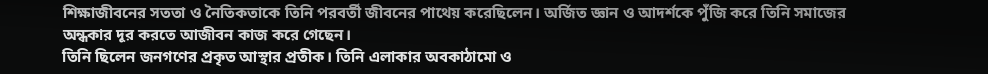শিক্ষাজীবনের সততা ও নৈতিকতাকে তিনি পরবর্তী জীবনের পাথেয় করেছিলেন। অর্জিত জ্ঞান ও আদর্শকে পুঁজি করে তিনি সমাজের অন্ধকার দূর করতে আজীবন কাজ করে গেছেন।
তিনি ছিলেন জনগণের প্রকৃত আস্থার প্রতীক। তিনি এলাকার অবকাঠামো ও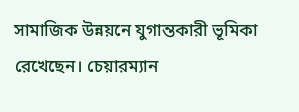সামাজিক উন্নয়নে যুগান্তকারী ভূমিকা রেখেছেন। চেয়ারম্যান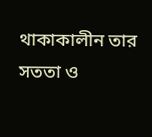থাকাকালীন তার সততা ও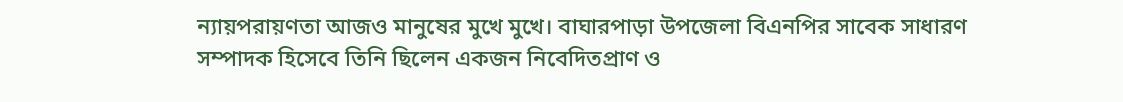ন্যায়পরায়ণতা আজও মানুষের মুখে মুখে। বাঘারপাড়া উপজেলা বিএনপির সাবেক সাধারণ সম্পাদক হিসেবে তিনি ছিলেন একজন নিবেদিতপ্রাণ ও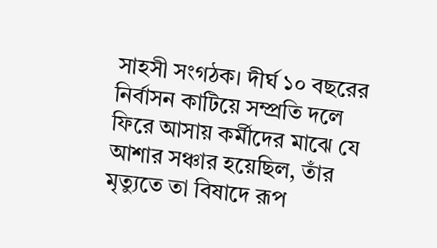সাহসী সংগঠক। দীর্ঘ ১০ বছরের নির্বাসন কাটিয়ে সম্প্রতি দলে ফিরে আসায় কর্মীদের মাঝে যে আশার সঞ্চার হয়েছিল, তাঁর মৃত্যুতে তা বিষাদে রূপ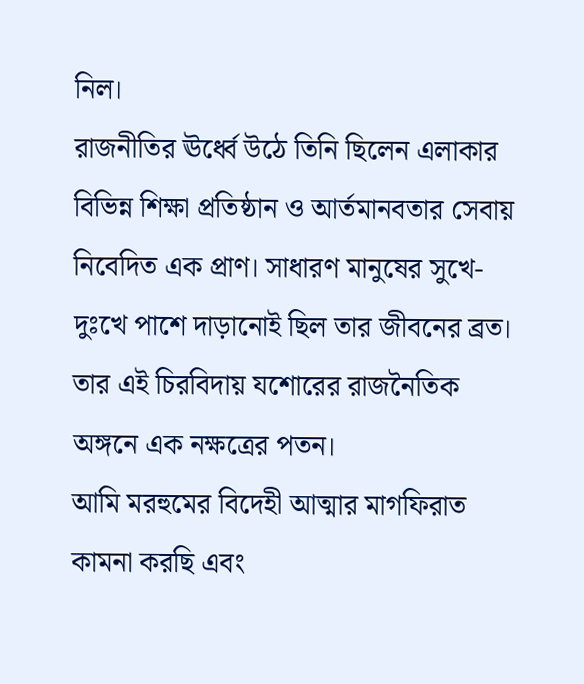নিল।
রাজনীতির ঊর্ধ্বে উঠে তিনি ছিলেন এলাকার বিভিন্ন শিক্ষা প্রতিষ্ঠান ও আর্তমানবতার সেবায় নিবেদিত এক প্রাণ। সাধারণ মানুষের সুখে-দুঃখে পাশে দাড়ানোই ছিল তার জীবনের ব্রত। তার এই চিরবিদায় যশোরের রাজনৈতিক অঙ্গনে এক নক্ষত্রের পতন।
আমি মরহুমের বিদেহী আত্মার মাগফিরাত কামনা করছি এবং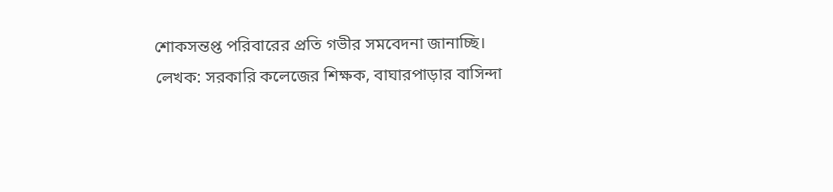শোকসন্তপ্ত পরিবারের প্রতি গভীর সমবেদনা জানাচ্ছি।
লেখক: সরকারি কলেজের শিক্ষক, বাঘারপাড়ার বাসিন্দা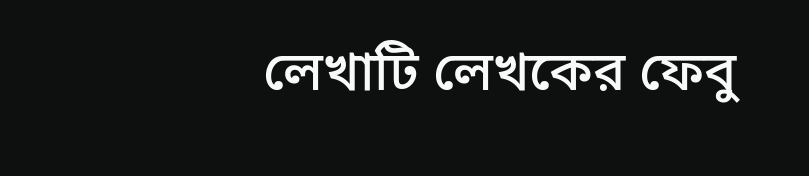লেখাটি লেখকের ফেবু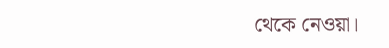থেকে নেওয়া।